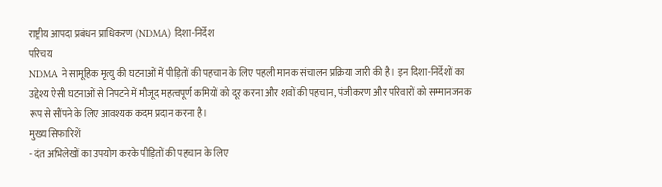राष्ट्रीय आपदा प्रबंधन प्राधिकरण (NDMA) दिशा-निर्देश
परिचय
NDMA ने सामूहिक मृत्यु की घटनाओं में पीड़ितों की पहचान के लिए पहली मानक संचालन प्रक्रिया जारी की है। इन दिशा-निर्देशों का उद्देश्य ऐसी घटनाओं से निपटने में मौजूद महत्वपूर्ण कमियों को दूर करना और शवों की पहचान, पंजीकरण और परिवारों को सम्मानजनक रूप से सौंपने के लिए आवश्यक कदम प्रदान करना है।
मुख्य सिफारिशें
- दंत अभिलेखों का उपयोग करके पीड़ितों की पहचान के लिए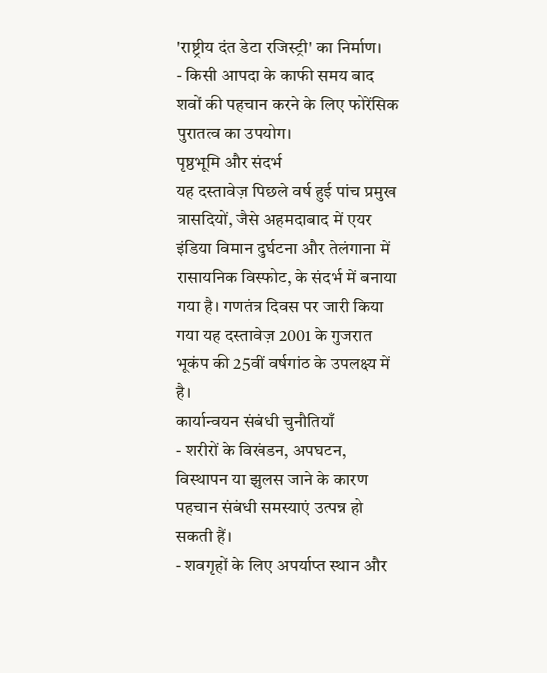'राष्ट्रीय दंत डेटा रजिस्ट्री' का निर्माण।
- किसी आपदा के काफी समय बाद शवों की पहचान करने के लिए फोरेंसिक पुरातत्व का उपयोग।
पृष्ठभूमि और संदर्भ
यह दस्तावेज़ पिछले वर्ष हुई पांच प्रमुख त्रासदियों, जैसे अहमदाबाद में एयर इंडिया विमान दुर्घटना और तेलंगाना में रासायनिक विस्फोट, के संदर्भ में बनाया गया है। गणतंत्र दिवस पर जारी किया गया यह दस्तावेज़ 2001 के गुजरात भूकंप की 25वीं वर्षगांठ के उपलक्ष्य में है।
कार्यान्वयन संबंधी चुनौतियाँ
- शरीरों के विखंडन, अपघटन, विस्थापन या झुलस जाने के कारण पहचान संबंधी समस्याएं उत्पन्न हो सकती हैं।
- शवगृहों के लिए अपर्याप्त स्थान और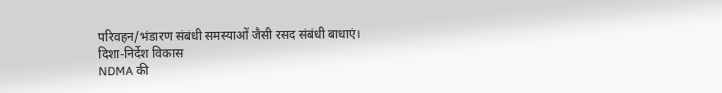परिवहन/भंडारण संबंधी समस्याओं जैसी रसद संबंधी बाधाएं।
दिशा-निर्देश विकास
NDMA की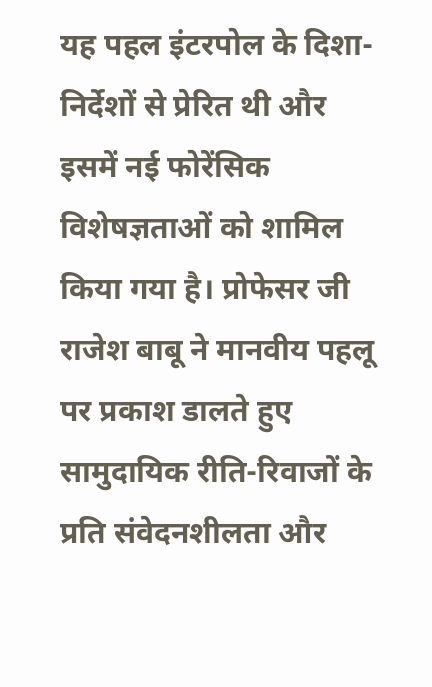यह पहल इंटरपोल के दिशा-निर्देशों से प्रेरित थी और इसमें नई फोरेंसिक विशेषज्ञताओं को शामिल किया गया है। प्रोफेसर जी राजेश बाबू ने मानवीय पहलू पर प्रकाश डालते हुए सामुदायिक रीति-रिवाजों के प्रति संवेदनशीलता और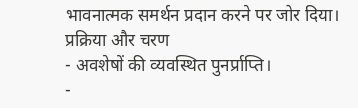भावनात्मक समर्थन प्रदान करने पर जोर दिया।
प्रक्रिया और चरण
- अवशेषों की व्यवस्थित पुनर्प्राप्ति।
-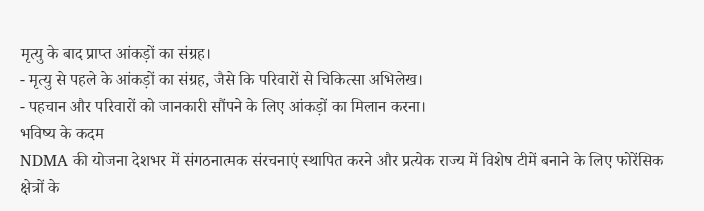मृत्यु के बाद प्राप्त आंकड़ों का संग्रह।
- मृत्यु से पहले के आंकड़ों का संग्रह, जैसे कि परिवारों से चिकित्सा अभिलेख।
- पहचान और परिवारों को जानकारी सौंपने के लिए आंकड़ों का मिलान करना।
भविष्य के कदम
NDMA की योजना देशभर में संगठनात्मक संरचनाएं स्थापित करने और प्रत्येक राज्य में विशेष टीमें बनाने के लिए फोरेंसिक क्षेत्रों के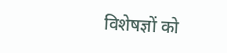विशेषज्ञों को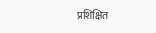प्रशिक्षित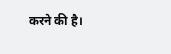करने की है।